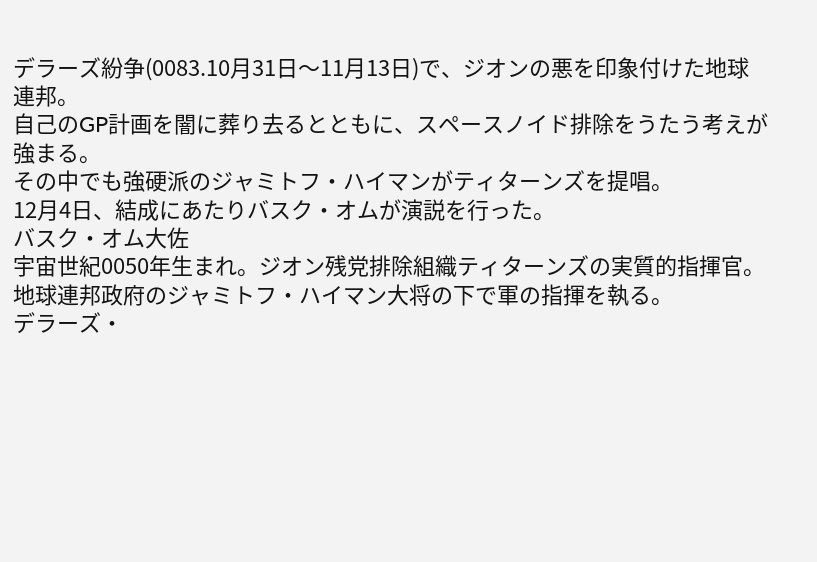デラーズ紛争(0083.10月31日〜11月13日)で、ジオンの悪を印象付けた地球連邦。
自己のGP計画を闇に葬り去るとともに、スペースノイド排除をうたう考えが強まる。
その中でも強硬派のジャミトフ・ハイマンがティターンズを提唱。
12月4日、結成にあたりバスク・オムが演説を行った。
バスク・オム大佐
宇宙世紀0050年生まれ。ジオン残党排除組織ティターンズの実質的指揮官。
地球連邦政府のジャミトフ・ハイマン大将の下で軍の指揮を執る。
デラーズ・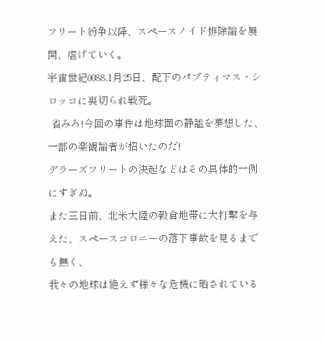フリート紛争以降、スペースノイド排除論を展開、虐げていく。
宇宙世紀0088.1月25日、配下のパプティマス・シロッコに裏切られ戦死。
 省みろ!今回の事件は地球圏の静謐を夢想した、一部の楽観論者が招いたのだ!
デラーズフリートの決起などはその具体的一例にすぎぬ。
また三日前、北米大陸の穀倉地帯に大打撃を与えた、スペースコロニーの落下事故を見るまでも無く、
我々の地球は絶えず様々な危機に晒されている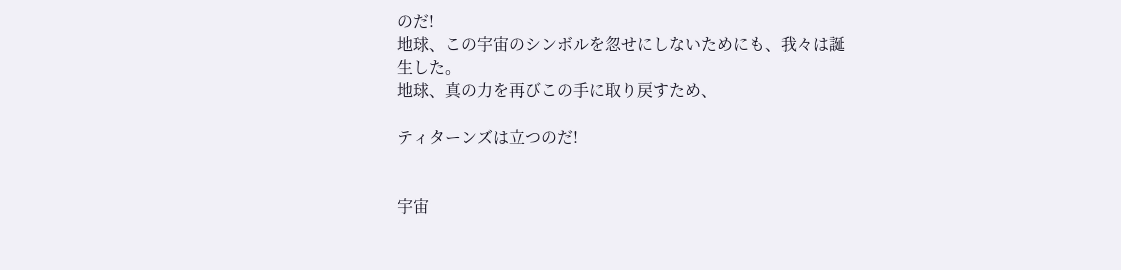のだ!
地球、この宇宙のシンボルを忽せにしないためにも、我々は誕生した。
地球、真の力を再びこの手に取り戻すため、

ティターンズは立つのだ!


宇宙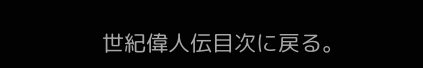世紀偉人伝目次に戻る。